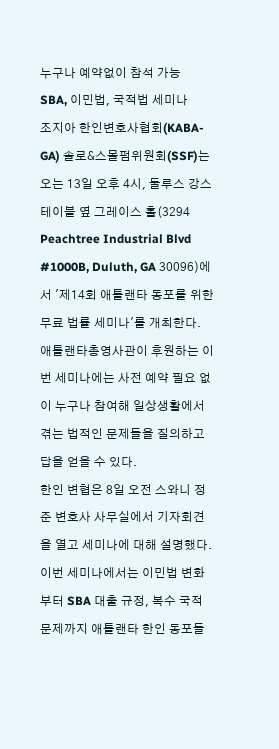누구나 예약없이 참석 가능
SBA, 이민법, 국적법 세미나
조지아 한인변호사협회(KABA-GA) 솔로&스몰펌위원회(SSF)는 오는 13일 오후 4시, 둘루스 강스 테이블 옆 그레이스 홀(3294 Peachtree Industrial Blvd #1000B, Duluth, GA 30096)에서 '제14회 애틀랜타 동포를 위한 무료 법률 세미나'를 개최한다.
애틀랜타총영사관이 후원하는 이번 세미나에는 사전 예약 필요 없이 누구나 참여해 일상생활에서 겪는 법적인 문제들을 질의하고 답을 얻을 수 있다.
한인 변협은 8일 오전 스와니 정준 변호사 사무실에서 기자회견을 열고 세미나에 대해 설명했다. 이번 세미나에서는 이민법 변화부터 SBA 대출 규정, 복수 국적 문제까지 애틀랜타 한인 동포들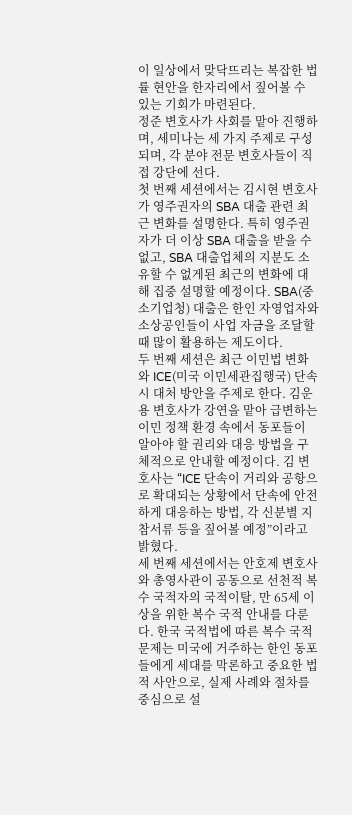이 일상에서 맞닥뜨리는 복잡한 법률 현안을 한자리에서 짚어볼 수 있는 기회가 마련된다.
정준 변호사가 사회를 맡아 진행하며, 세미나는 세 가지 주제로 구성되며, 각 분야 전문 변호사들이 직접 강단에 선다.
첫 번째 세션에서는 김시현 변호사가 영주권자의 SBA 대출 관련 최근 변화를 설명한다. 특히 영주권자가 더 이상 SBA 대출을 받을 수 없고, SBA 대출업체의 지분도 소유할 수 없게된 최근의 변화에 대해 집중 설명할 예정이다. SBA(중소기업청) 대출은 한인 자영업자와 소상공인들이 사업 자금을 조달할 때 많이 활용하는 제도이다.
두 번째 세션은 최근 이민법 변화와 ICE(미국 이민세관집행국) 단속 시 대처 방안을 주제로 한다. 김운용 변호사가 강연을 맡아 급변하는 이민 정책 환경 속에서 동포들이 알아야 할 권리와 대응 방법을 구체적으로 안내할 예정이다. 김 변호사는 “ICE 단속이 거리와 공항으로 확대되는 상황에서 단속에 안전하게 대응하는 방법, 각 신분별 지참서류 등을 짚어볼 예정”이라고 밝혔다.
세 번째 세션에서는 안호제 변호사와 총영사관이 공동으로 선천적 복수 국적자의 국적이탈, 만 65세 이상을 위한 복수 국적 안내를 다룬다. 한국 국적법에 따른 복수 국적 문제는 미국에 거주하는 한인 동포들에게 세대를 막론하고 중요한 법적 사안으로, 실제 사례와 절차를 중심으로 설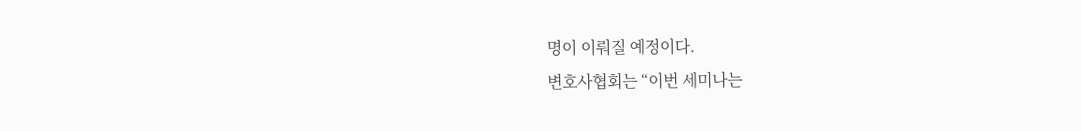명이 이뤄질 예정이다.
변호사협회는 “이번 세미나는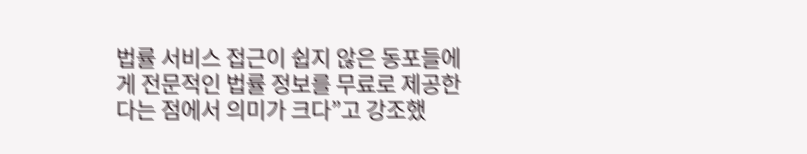법률 서비스 접근이 쉽지 않은 동포들에게 전문적인 법률 정보를 무료로 제공한다는 점에서 의미가 크다”고 강조했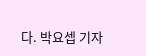다. 박요셉 기자